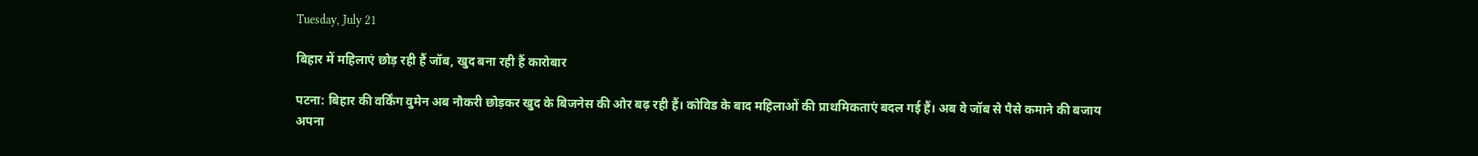Tuesday, July 21

बिहार में महिलाएं छोड़ रही हैं जॉब, खुद बना रही हैं कारोबार

पटना: बिहार की वर्किंग वुमेन अब नौकरी छोड़कर खुद के बिजनेस की ओर बढ़ रही हैं। कोविड के बाद महिलाओं की प्राथमिकताएं बदल गई हैं। अब वे जॉब से पैसे कमाने की बजाय अपना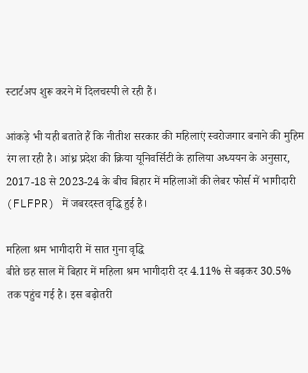स्टार्टअप शुरू करने में दिलचस्पी ले रही हैं।

आंकड़े भी यही बताते हैं कि नीतीश सरकार की महिलाएं स्वरोजगार बनाने की मुहिम रंग ला रही है। आंध्र प्रदेश की क्रिया यूनिवर्सिटी के हालिया अध्ययन के अनुसार, 2017-18 से 2023-24 के बीच बिहार में महिलाओं की लेबर फोर्स में भागीदारी (FLFPR) में जबरदस्त वृद्धि हुई है।

महिला श्रम भागीदारी में सात गुना वृद्धि
बीते छह साल में बिहार में महिला श्रम भागीदारी दर 4.11% से बढ़कर 30.5% तक पहुंच गई है। इस बढ़ोतरी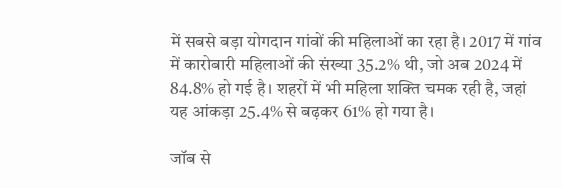में सबसे बड़ा योगदान गांवों की महिलाओं का रहा है। 2017 में गांव में कारोबारी महिलाओं की संख्या 35.2% थी, जो अब 2024 में 84.8% हो गई है। शहरों में भी महिला शक्ति चमक रही है, जहां यह आंकड़ा 25.4% से बढ़कर 61% हो गया है।

जॉब से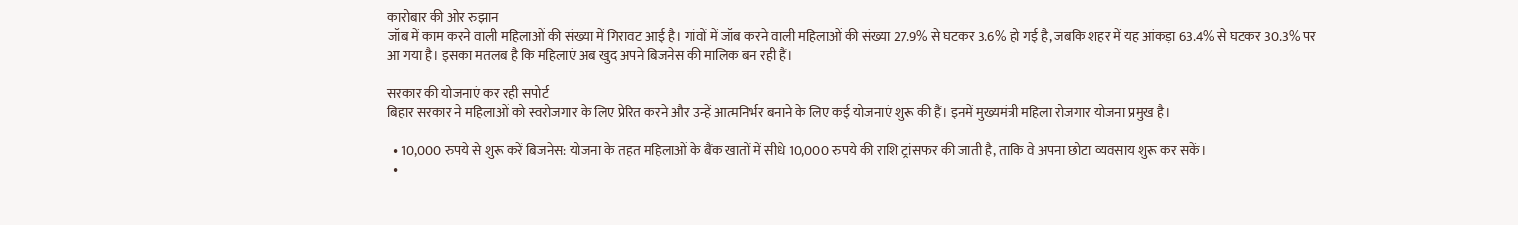कारोबार की ओर रुझान
जॉब में काम करने वाली महिलाओं की संख्या में गिरावट आई है। गांवों में जॉब करने वाली महिलाओं की संख्या 27.9% से घटकर 3.6% हो गई है, जबकि शहर में यह आंकड़ा 63.4% से घटकर 30.3% पर आ गया है। इसका मतलब है कि महिलाएं अब खुद अपने बिजनेस की मालिक बन रही हैं।

सरकार की योजनाएं कर रही सपोर्ट
बिहार सरकार ने महिलाओं को स्वरोजगार के लिए प्रेरित करने और उन्हें आत्मनिर्भर बनाने के लिए कई योजनाएं शुरू की हैं। इनमें मुख्यमंत्री महिला रोजगार योजना प्रमुख है।

  • 10,000 रुपये से शुरू करें बिजनेस: योजना के तहत महिलाओं के बैंक खातों में सीधे 10,000 रुपये की राशि ट्रांसफर की जाती है, ताकि वे अपना छोटा व्यवसाय शुरू कर सकें।
  •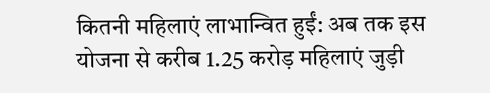कितनी महिलाएं लाभान्वित हुईं: अब तक इस योजना से करीब 1.25 करोड़ महिलाएं जुड़ी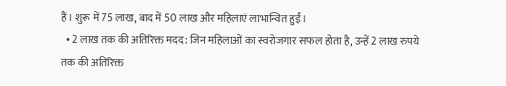हैं। शुरू में 75 लाख, बाद में 50 लाख और महिलाएं लाभान्वित हुईं।
  • 2 लाख तक की अतिरिक्त मदद: जिन महिलाओं का स्वरोजगार सफल होता है, उन्हें 2 लाख रुपये तक की अतिरिक्त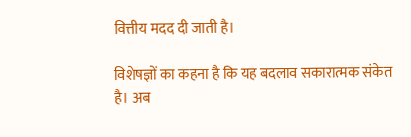वित्तीय मदद दी जाती है।

विशेषज्ञों का कहना है कि यह बदलाव सकारात्मक संकेत है। अब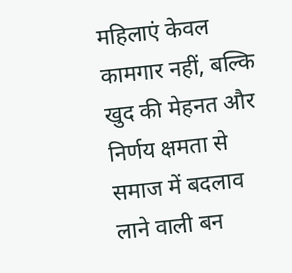महिलाएं केवल कामगार नहीं, बल्कि खुद की मेहनत और निर्णय क्षमता से समाज में बदलाव लाने वाली बन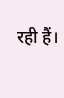रही हैं।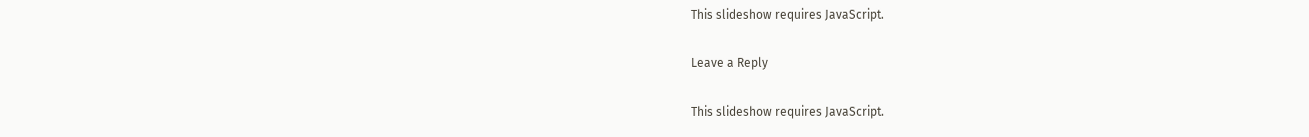This slideshow requires JavaScript.

Leave a Reply

This slideshow requires JavaScript.